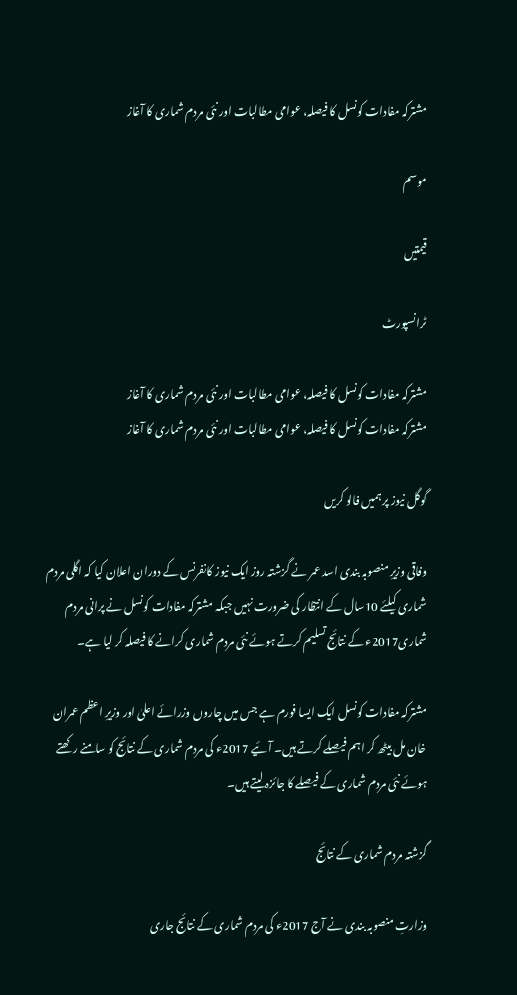مشترکہ مفادات کونسل کا فیصلہ، عوامی مطالبات اور نئی مردم شماری کا آغاز

موسم

قیمتیں

ٹرانسپورٹ

مشترکہ مفادات کونسل کا فیصلہ، عوامی مطالبات اور نئی مردم شماری کا آغاز
مشترکہ مفادات کونسل کا فیصلہ، عوامی مطالبات اور نئی مردم شماری کا آغاز

گوگل نیوز پر ہمیں فالو کریں

وفاقی وزیرِ منصوبہ بندی اسد عمر نے گزشتہ روز ایک نیوز کانفرنس کے دوران اعلان کیا کہ اگلی مردم شماری کیلئے 10سال کے انتظار کی ضرورت نہیں جبکہ مشترکہ مفادات کونسل نے پرانی مردم شماری2017ء کے نتائج تسلیم کرتے ہوئے نئی مردم شماری کرانے کا فیصلہ کر لیا ہے۔

مشترکہ مفادات کونسل ایک ایسا فورم ہے جس میں چاروں وزرائے اعلیٰ اور وزیرِ اعظم عمران خان مل بیٹھ کر اہم فیصلے کرتے ہیں۔ آئیے 2017ء کی مردم شماری کے نتائج کو سامنے رکھتے ہوئے نئی مردم شماری کے فیصلے کا جائزہ لیتے ہیں۔

گزشتہ مردم شماری کے نتائج

وزارتِ منصوبہ بندی نے آج 2017ء کی مردم شماری کے نتائج جاری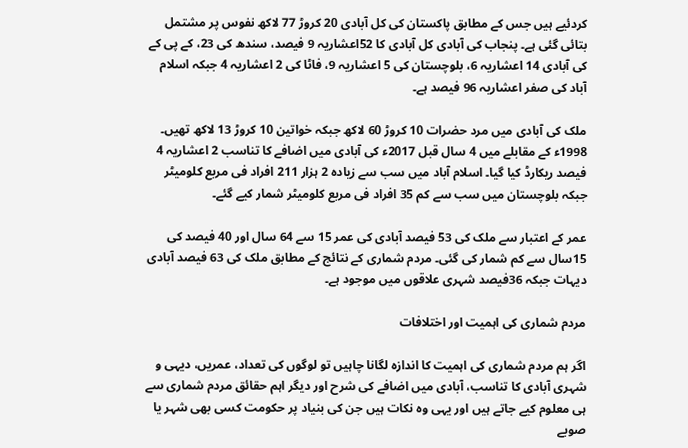کردئیے ہیں جس کے مطابق پاکستان کی کل آبادی 20 کروڑ 77 لاکھ نفوس پر مشتمل بتائی گئی ہے۔ پنجاب کی آبادی کل آبادی کا 52اعشاریہ 9 فیصد، سندھ کی 23، کے پی کے کی آبادی 14 اعشاریہ 6، بلوچستان کی 5 اعشاریہ 9، فاٹا کی 2 اعشاریہ 4 جبکہ اسلام آباد کی صفر اعشاریہ 96 فیصد ہے۔

ملک کی آبادی میں مرد حضرات 10 کروڑ 60 لاکھ جبکہ خواتین 10 کروڑ 13 لاکھ تھیں۔ 1998ء کے مقابلے میں 4 سال قبل 2017ء کی آبادی میں اضافے کا تناسب 2 اعشاریہ 4 فیصد ریکارڈ کیا گیا۔ اسلام آباد میں سب سے زیادہ 2 ہزار 211 افراد فی مربع کلومیٹر جبکہ بلوچستان میں سب سے کم 35 افراد فی مربع کلومیٹر شمار کیے گئے۔

عمر کے اعتبار سے ملک کی 53 فیصد آبادی کی عمر 15 سے 64 سال اور 40 فیصد کی 15سال سے کم شمار کی گئی۔ مردم شماری کے نتائج کے مطابق ملک کی 63 فیصد آبادی دیہات جبکہ 36فیصد شہری علاقوں میں موجود ہے۔

مردم شماری کی اہمیت اور اختلافات

اگر ہم مردم شماری کی اہمیت کا اندازہ لگانا چاہیں تو لوگوں کی تعداد، عمریں، دیہی و شہری آبادی کا تناسب، آبادی میں اضافے کی شرح اور دیگر اہم حقائق مردم شماری سے ہی معلوم کیے جاتے ہیں اور یہی وہ نکات ہیں جن کی بنیاد پر حکومت کسی بھی شہر یا صوبے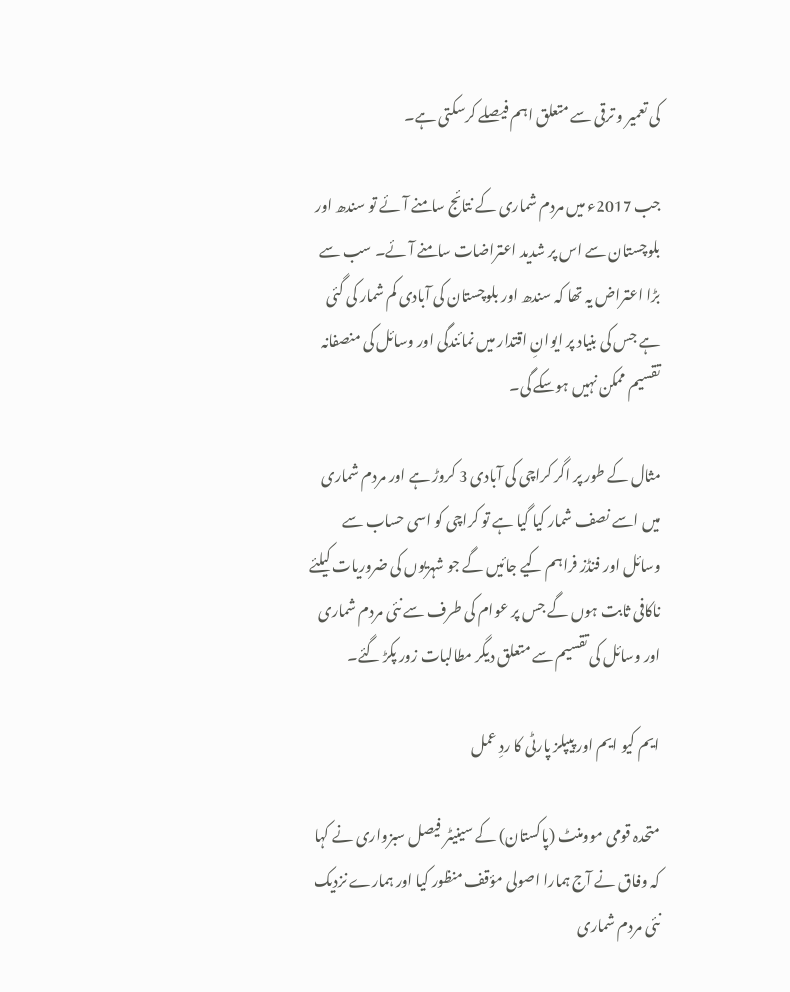کی تعمیر و ترقی سے متعلق اہم فیصلے کرسکتی ہے۔

جب 2017ء میں مردم شماری کے نتائج سامنے آئے تو سندھ اور بلوچستان سے اس پر شدید اعتراضات سامنے آئے۔ سب سے بڑا اعتراض یہ تھا کہ سندھ اور بلوچستان کی آبادی کم شمار کی گئی ہے جس کی بنیاد پر ایوانِ اقتدار میں نمائندگی اور وسائل کی منصفانہ تقسیم ممکن نہیں ہوسکے گی۔

مثال کے طور پر اگر کراچی کی آبادی 3 کروڑ ہے اور مردم شماری میں اسے نصف شمار کیا گیا ہے تو کراچی کو اسی حساب سے وسائل اور فنڈز فراہم کیے جائیں گے جو شہریوں کی ضروریات کیلئے ناکافی ثابت ہوں گے جس پر عوام کی طرف سے نئی مردم شماری اور وسائل کی تقسیم سے متعلق دیگر مطالبات زور پکڑ گئے۔

ایم کیو ایم اور پیپلز پارٹی کا ردِ عمل

متحدہ قومی موومنٹ (پاکستان) کے سینیٹر فیصل سبزواری نے کہا کہ وفاق نے آج ہمارا اصولی مؤقف منظور کیا اور ہمارے نزدیک نئی مردم شماری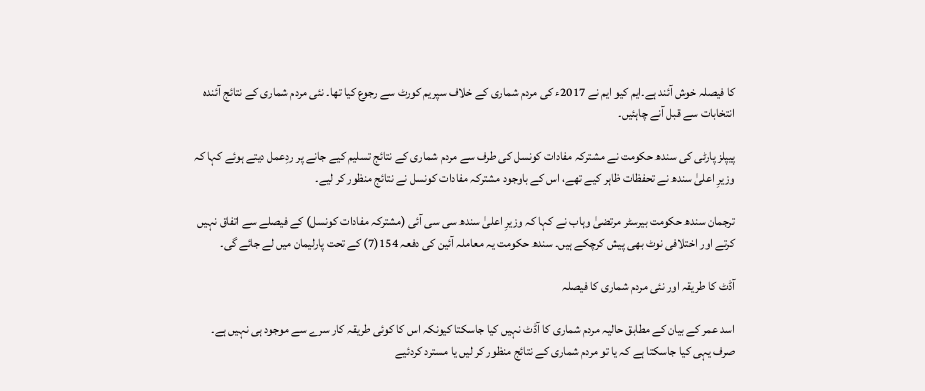کا فیصلہ خوش آئند ہے۔ایم کیو ایم نے 2017ء کی مردم شماری کے خلاف سپریم کورٹ سے رجوع کیا تھا۔ نئی مردم شماری کے نتائج آئندہ انتخابات سے قبل آنے چاہئیں۔

پیپلز پارٹی کی سندھ حکومت نے مشترکہ مفادات کونسل کی طرف سے مردم شماری کے نتائج تسلیم کیے جانے پر ردِعمل دیتے ہوئے کہا کہ وزیرِ اعلیٰ سندھ نے تحفظات ظاہر کیے تھے، اس کے باوجود مشترکہ مفادات کونسل نے نتائج منظور کر لیے۔

ترجمان سندھ حکومت بیرسٹر مرتضیٰ وہاب نے کہا کہ وزیرِ اعلیٰ سندھ سی سی آئی (مشترکہ مفادات کونسل) کے فیصلے سے اتفاق نہیں کرتے اور اختلافی نوٹ بھی پیش کرچکے ہیں۔ سندھ حکومت یہ معاملہ آئین کی دفعہ 154(7) کے تحت پارلیمان میں لے جائے گی۔

آڈٹ کا طریقہ اور نئی مردم شماری کا فیصلہ

اسد عمر کے بیان کے مطابق حالیہ مردم شماری کا آڈٹ نہیں کیا جاسکتا کیونکہ اس کا کوئی طریقہ کار سرے سے موجود ہی نہیں ہے۔ صرف یہی کیا جاسکتا ہے کہ یا تو مردم شماری کے نتائج منظور کر لیں یا مسترد کردئیے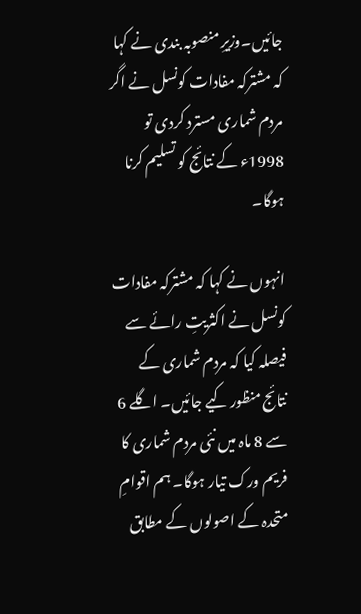جائیں۔وزیرِ منصوبہ بندی نے کہا کہ مشترکہ مفادات کونسل نے اگر مردم شماری مسترد کردی تو 1998ء کے نتائج کو تسلیم کرنا ہوگا۔

انہوں نے کہا کہ مشترکہ مفادات کونسل نے اکثریتِ رائے سے فیصلہ کیا کہ مردم شماری کے نتائج منظور کیے جائیں۔ اگلے 6 سے 8 ماہ میں نئی مردم شماری کا فریم ورک تیار ہوگا۔ ہم اقوامِ متحدہ کے اصولوں کے مطابق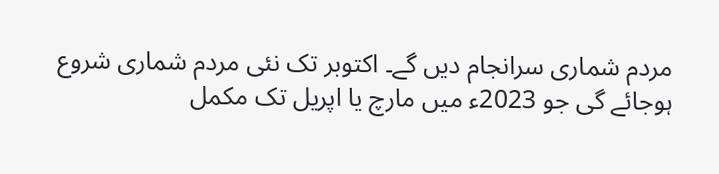مردم شماری سرانجام دیں گے۔ اکتوبر تک نئی مردم شماری شروع ہوجائے گی جو 2023ء میں مارچ یا اپریل تک مکمل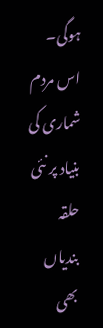ہوگی۔ اس مردم شماری کی بنیاد پر نئی حلقہ بندیاں بھی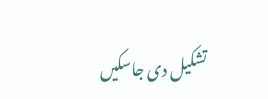تشکیل دی جاسکیں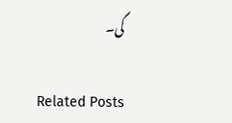گی۔

Related Posts